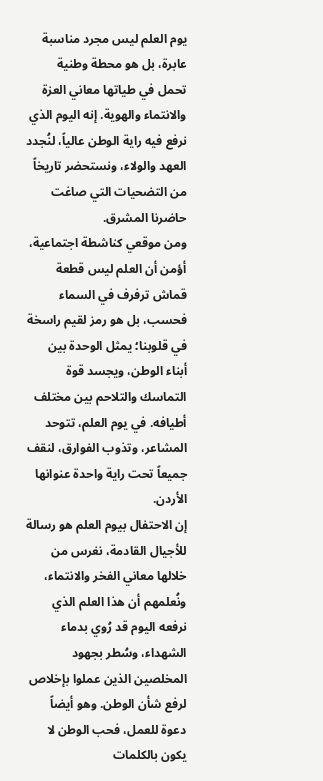يوم العلم ليس مجرد مناسبة عابرة، بل هو محطة وطنية تحمل في طياتها معاني العزة والانتماء والهوية. إنه اليوم الذي نرفع فيه راية الوطن عالياً، لنُجدد العهد والولاء، ونستحضر تاريخاً من التضحيات التي صاغت حاضرنا المشرق.
ومن موقعي كناشطة اجتماعية، أؤمن أن العلم ليس قطعة قماش ترفرف في السماء فحسب، بل هو رمز لقيم راسخة في قلوبنا؛ يمثل الوحدة بين أبناء الوطن، ويجسد قوة التماسك والتلاحم بين مختلف أطيافه. في يوم العلم، تتوحد المشاعر، وتذوب الفوارق، لنقف جميعاً تحت راية واحدة عنوانها الأردن.
إن الاحتفال بيوم العلم هو رسالة للأجيال القادمة، نغرس من خلالها معاني الفخر والانتماء، ونُعلمهم أن هذا العلم الذي نرفعه اليوم قد رُوي بدماء الشهداء، وسُطر بجهود المخلصين الذين عملوا بإخلاص لرفع شأن الوطن. وهو أيضاً دعوة للعمل، فحب الوطن لا يكون بالكلمات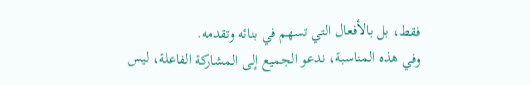فقط، بل بالأفعال التي تسهم في بنائه وتقدمه.
وفي هذه المناسبة، ندعو الجميع إلى المشاركة الفاعلة، ليس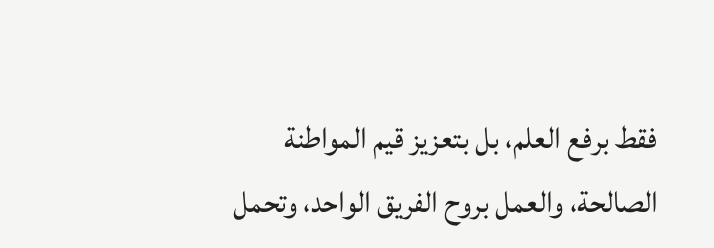فقط برفع العلم، بل بتعزيز قيم المواطنة الصالحة، والعمل بروح الفريق الواحد، وتحمل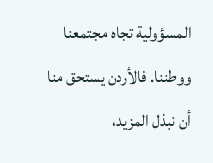المسؤولية تجاه مجتمعنا ووطننا. فالأردن يستحق منا أن نبذل المزيد،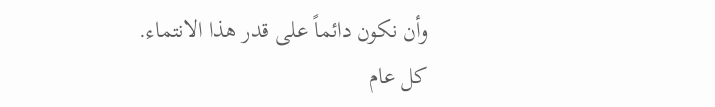وأن نكون دائماً على قدر هذا الانتماء.
كل عام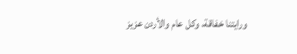ورايتنا خفاقة، وكل عام والأردن عزيز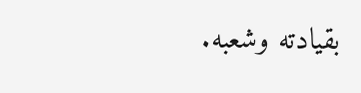بقيادته وشعبه.